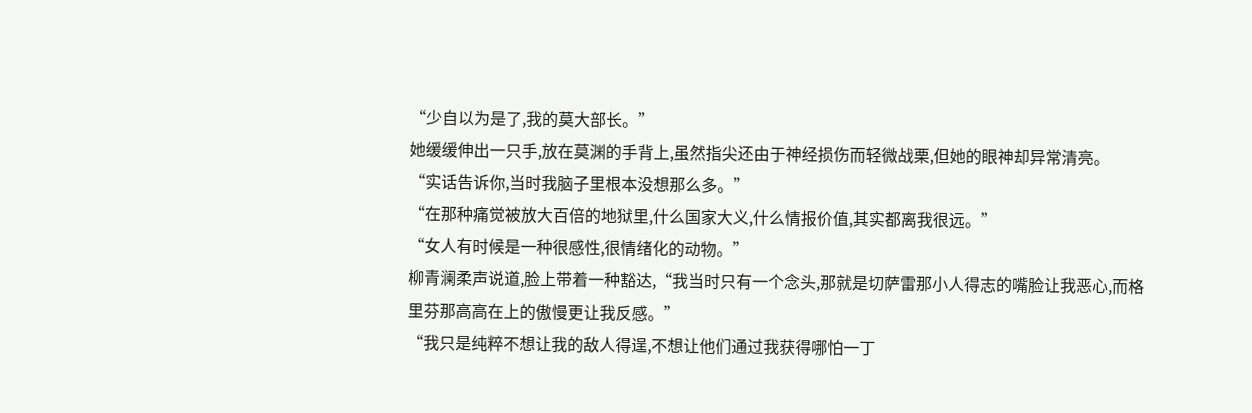“少自以为是了,我的莫大部长。”
她缓缓伸出一只手,放在莫渊的手背上,虽然指尖还由于神经损伤而轻微战栗,但她的眼神却异常清亮。
“实话告诉你,当时我脑子里根本没想那么多。”
“在那种痛觉被放大百倍的地狱里,什么国家大义,什么情报价值,其实都离我很远。”
“女人有时候是一种很感性,很情绪化的动物。”
柳青澜柔声说道,脸上带着一种豁达,“我当时只有一个念头,那就是切萨雷那小人得志的嘴脸让我恶心,而格里芬那高高在上的傲慢更让我反感。”
“我只是纯粹不想让我的敌人得逞,不想让他们通过我获得哪怕一丁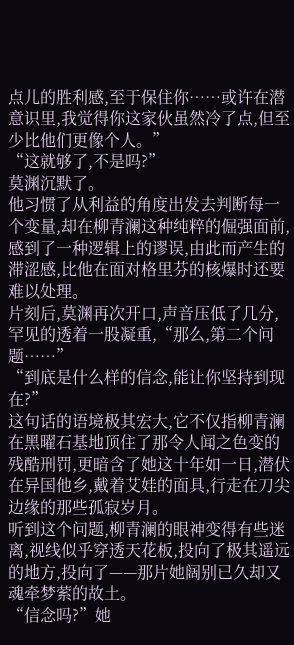点儿的胜利感,至于保住你……或许在潜意识里,我觉得你这家伙虽然冷了点,但至少比他们更像个人。”
“这就够了,不是吗?”
莫渊沉默了。
他习惯了从利益的角度出发去判断每一个变量,却在柳青澜这种纯粹的倔强面前,感到了一种逻辑上的谬误,由此而产生的滞涩感,比他在面对格里芬的核爆时还要难以处理。
片刻后,莫渊再次开口,声音压低了几分,罕见的透着一股凝重,“那么,第二个问题……”
“到底是什么样的信念,能让你坚持到现在?”
这句话的语境极其宏大,它不仅指柳青澜在黑曜石基地顶住了那令人闻之色变的残酷刑罚,更暗含了她这十年如一日,潜伏在异国他乡,戴着艾娃的面具,行走在刀尖边缘的那些孤寂岁月。
听到这个问题,柳青澜的眼神变得有些迷离,视线似乎穿透天花板,投向了极其遥远的地方,投向了——那片她阔别已久却又魂牵梦萦的故土。
“信念吗?”她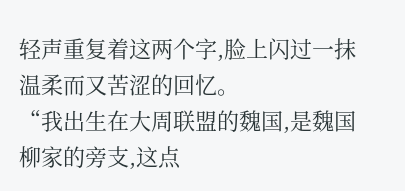轻声重复着这两个字,脸上闪过一抹温柔而又苦涩的回忆。
“我出生在大周联盟的魏国,是魏国柳家的旁支,这点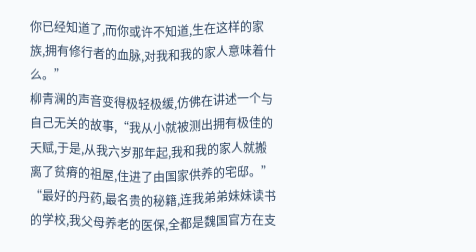你已经知道了,而你或许不知道,生在这样的家族,拥有修行者的血脉,对我和我的家人意味着什么。”
柳青澜的声音变得极轻极缓,仿佛在讲述一个与自己无关的故事,“我从小就被测出拥有极佳的天赋,于是,从我六岁那年起,我和我的家人就搬离了贫瘠的祖屋,住进了由国家供养的宅邸。”
“最好的丹药,最名贵的秘籍,连我弟弟妹妹读书的学校,我父母养老的医保,全都是魏国官方在支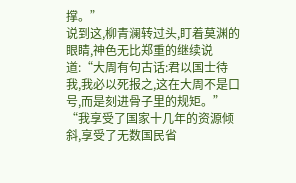撑。”
说到这,柳青澜转过头,盯着莫渊的眼睛,神色无比郑重的继续说道:“大周有句古话:君以国士待我,我必以死报之,这在大周不是口号,而是刻进骨子里的规矩。”
“我享受了国家十几年的资源倾斜,享受了无数国民省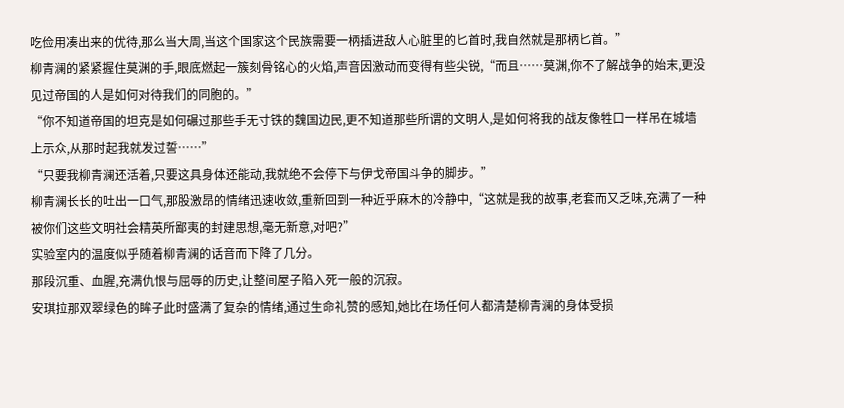吃俭用凑出来的优待,那么当大周,当这个国家这个民族需要一柄插进敌人心脏里的匕首时,我自然就是那柄匕首。”
柳青澜的紧紧握住莫渊的手,眼底燃起一簇刻骨铭心的火焰,声音因激动而变得有些尖锐,“而且……莫渊,你不了解战争的始末,更没见过帝国的人是如何对待我们的同胞的。”
“你不知道帝国的坦克是如何碾过那些手无寸铁的魏国边民,更不知道那些所谓的文明人,是如何将我的战友像牲口一样吊在城墙上示众,从那时起我就发过誓……”
“只要我柳青澜还活着,只要这具身体还能动,我就绝不会停下与伊戈帝国斗争的脚步。”
柳青澜长长的吐出一口气,那股激昂的情绪迅速收敛,重新回到一种近乎麻木的冷静中,“这就是我的故事,老套而又乏味,充满了一种被你们这些文明社会精英所鄙夷的封建思想,毫无新意,对吧?”
实验室内的温度似乎随着柳青澜的话音而下降了几分。
那段沉重、血腥,充满仇恨与屈辱的历史,让整间屋子陷入死一般的沉寂。
安琪拉那双翠绿色的眸子此时盛满了复杂的情绪,通过生命礼赞的感知,她比在场任何人都清楚柳青澜的身体受损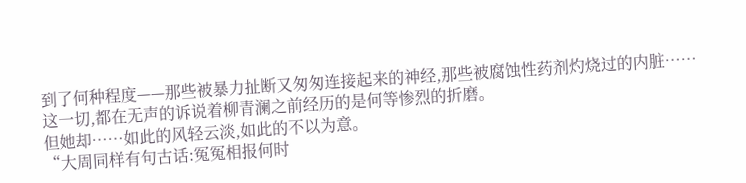到了何种程度——那些被暴力扯断又匆匆连接起来的神经,那些被腐蚀性药剂灼烧过的内脏……
这一切,都在无声的诉说着柳青澜之前经历的是何等惨烈的折磨。
但她却……如此的风轻云淡,如此的不以为意。
“大周同样有句古话:冤冤相报何时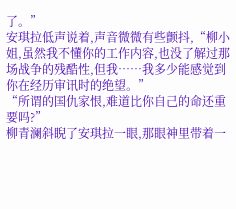了。”
安琪拉低声说着,声音微微有些颤抖,“柳小姐,虽然我不懂你的工作内容,也没了解过那场战争的残酷性,但我……我多少能感觉到你在经历审讯时的绝望。”
“所谓的国仇家恨,难道比你自己的命还重要吗?”
柳青澜斜睨了安琪拉一眼,那眼神里带着一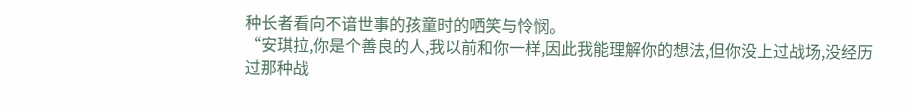种长者看向不谙世事的孩童时的哂笑与怜悯。
“安琪拉,你是个善良的人,我以前和你一样,因此我能理解你的想法,但你没上过战场,没经历过那种战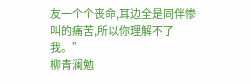友一个个丧命,耳边全是同伴惨叫的痛苦,所以你理解不了我。”
柳青澜勉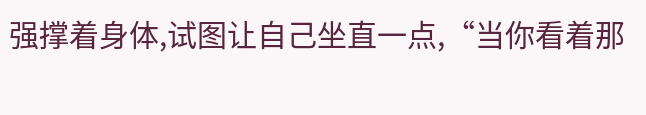强撑着身体,试图让自己坐直一点,“当你看着那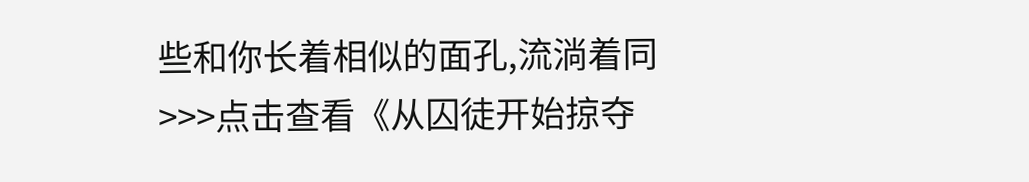些和你长着相似的面孔,流淌着同
>>>点击查看《从囚徒开始掠夺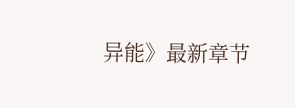异能》最新章节